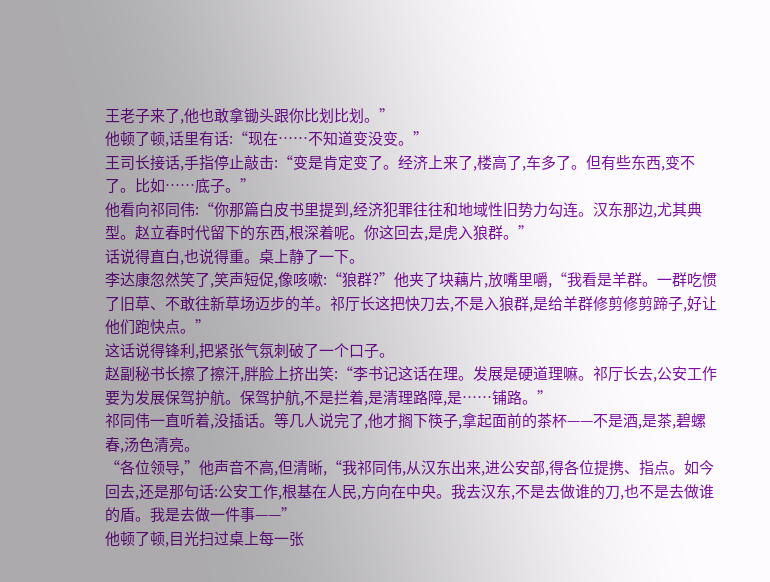王老子来了,他也敢拿锄头跟你比划比划。”
他顿了顿,话里有话:“现在……不知道变没变。”
王司长接话,手指停止敲击:“变是肯定变了。经济上来了,楼高了,车多了。但有些东西,变不了。比如……底子。”
他看向祁同伟:“你那篇白皮书里提到,经济犯罪往往和地域性旧势力勾连。汉东那边,尤其典型。赵立春时代留下的东西,根深着呢。你这回去,是虎入狼群。”
话说得直白,也说得重。桌上静了一下。
李达康忽然笑了,笑声短促,像咳嗽:“狼群?”他夹了块藕片,放嘴里嚼,“我看是羊群。一群吃惯了旧草、不敢往新草场迈步的羊。祁厅长这把快刀去,不是入狼群,是给羊群修剪修剪蹄子,好让他们跑快点。”
这话说得锋利,把紧张气氛刺破了一个口子。
赵副秘书长擦了擦汗,胖脸上挤出笑:“李书记这话在理。发展是硬道理嘛。祁厅长去,公安工作要为发展保驾护航。保驾护航,不是拦着,是清理路障,是……铺路。”
祁同伟一直听着,没插话。等几人说完了,他才搁下筷子,拿起面前的茶杯——不是酒,是茶,碧螺春,汤色清亮。
“各位领导,”他声音不高,但清晰,“我祁同伟,从汉东出来,进公安部,得各位提携、指点。如今回去,还是那句话:公安工作,根基在人民,方向在中央。我去汉东,不是去做谁的刀,也不是去做谁的盾。我是去做一件事——”
他顿了顿,目光扫过桌上每一张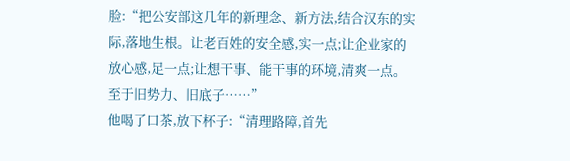脸:“把公安部这几年的新理念、新方法,结合汉东的实际,落地生根。让老百姓的安全感,实一点;让企业家的放心感,足一点;让想干事、能干事的环境,清爽一点。至于旧势力、旧底子……”
他喝了口茶,放下杯子:“清理路障,首先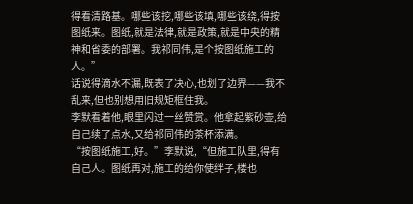得看清路基。哪些该挖,哪些该填,哪些该绕,得按图纸来。图纸,就是法律,就是政策,就是中央的精神和省委的部署。我祁同伟,是个按图纸施工的人。”
话说得滴水不漏,既表了决心,也划了边界——我不乱来,但也别想用旧规矩框住我。
李默看着他,眼里闪过一丝赞赏。他拿起紫砂壶,给自己续了点水,又给祁同伟的茶杯添满。
“按图纸施工,好。”李默说,“但施工队里,得有自己人。图纸再对,施工的给你使绊子,楼也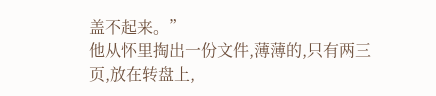盖不起来。”
他从怀里掏出一份文件,薄薄的,只有两三页,放在转盘上,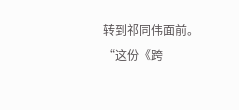转到祁同伟面前。
“这份《跨